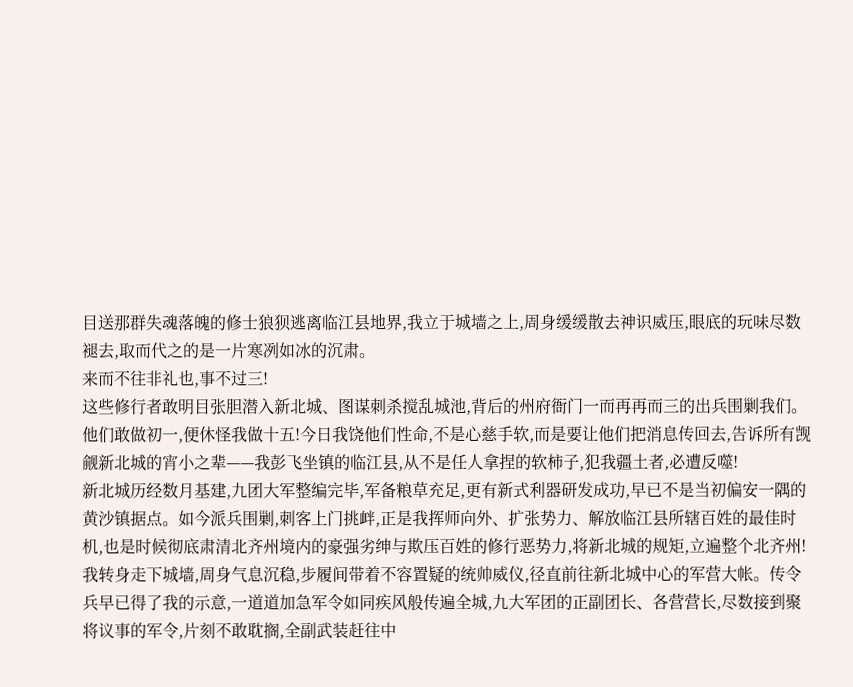目送那群失魂落魄的修士狼狈逃离临江县地界,我立于城墙之上,周身缓缓散去神识威压,眼底的玩味尽数褪去,取而代之的是一片寒冽如冰的沉肃。
来而不往非礼也,事不过三!
这些修行者敢明目张胆潜入新北城、图谋刺杀搅乱城池,背后的州府衙门一而再再而三的出兵围剿我们。他们敢做初一,便休怪我做十五!今日我饶他们性命,不是心慈手软,而是要让他们把消息传回去,告诉所有觊觎新北城的宵小之辈——我彭飞坐镇的临江县,从不是任人拿捏的软柿子,犯我疆土者,必遭反噬!
新北城历经数月基建,九团大军整编完毕,军备粮草充足,更有新式利器研发成功,早已不是当初偏安一隅的黄沙镇据点。如今派兵围剿,刺客上门挑衅,正是我挥师向外、扩张势力、解放临江县所辖百姓的最佳时机,也是时候彻底肃清北齐州境内的豪强劣绅与欺压百姓的修行恶势力,将新北城的规矩,立遍整个北齐州!
我转身走下城墙,周身气息沉稳,步履间带着不容置疑的统帅威仪,径直前往新北城中心的军营大帐。传令兵早已得了我的示意,一道道加急军令如同疾风般传遍全城,九大军团的正副团长、各营营长,尽数接到聚将议事的军令,片刻不敢耽搁,全副武装赶往中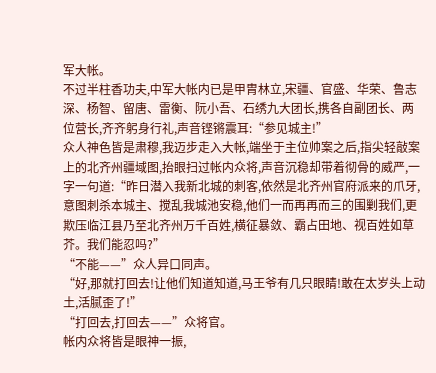军大帐。
不过半柱香功夫,中军大帐内已是甲胄林立,宋疆、官盛、华荣、鲁志深、杨智、留唐、雷衡、阮小吾、石绣九大团长,携各自副团长、两位营长,齐齐躬身行礼,声音铿锵震耳:“参见城主!”
众人神色皆是肃穆,我迈步走入大帐,端坐于主位帅案之后,指尖轻敲案上的北齐州疆域图,抬眼扫过帐内众将,声音沉稳却带着彻骨的威严,一字一句道:“昨日潜入我新北城的刺客,依然是北齐州官府派来的爪牙,意图刺杀本城主、搅乱我城池安稳,他们一而再再而三的围剿我们,更欺压临江县乃至北齐州万千百姓,横征暴敛、霸占田地、视百姓如草芥。我们能忍吗?”
“不能——”众人异口同声。
“好,那就打回去!让他们知道知道,马王爷有几只眼睛!敢在太岁头上动土,活腻歪了!”
“打回去,打回去——”众将官。
帐内众将皆是眼神一振,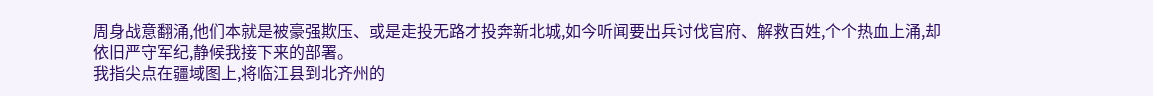周身战意翻涌,他们本就是被豪强欺压、或是走投无路才投奔新北城,如今听闻要出兵讨伐官府、解救百姓,个个热血上涌,却依旧严守军纪,静候我接下来的部署。
我指尖点在疆域图上,将临江县到北齐州的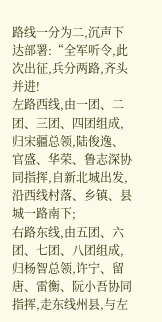路线一分为二,沉声下达部署:“全军听令,此次出征,兵分两路,齐头并进!
左路西线,由一团、二团、三团、四团组成,归宋疆总领,陆俊逸、官盛、华荣、鲁志深协同指挥,自新北城出发,沿西线村落、乡镇、县城一路南下;
右路东线,由五团、六团、七团、八团组成,归杨智总领,许宁、留唐、雷衡、阮小吾协同指挥,走东线州县,与左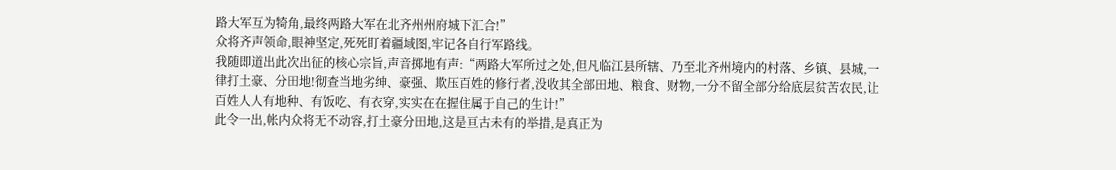路大军互为犄角,最终两路大军在北齐州州府城下汇合!”
众将齐声领命,眼神坚定,死死盯着疆域图,牢记各自行军路线。
我随即道出此次出征的核心宗旨,声音掷地有声:“两路大军所过之处,但凡临江县所辖、乃至北齐州境内的村落、乡镇、县城,一律打土豪、分田地!彻查当地劣绅、豪强、欺压百姓的修行者,没收其全部田地、粮食、财物,一分不留全部分给底层贫苦农民,让百姓人人有地种、有饭吃、有衣穿,实实在在握住属于自己的生计!”
此令一出,帐内众将无不动容,打土豪分田地,这是亘古未有的举措,是真正为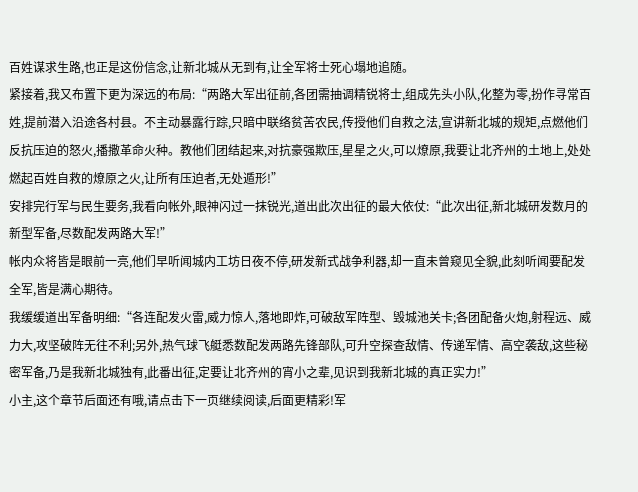百姓谋求生路,也正是这份信念,让新北城从无到有,让全军将士死心塌地追随。
紧接着,我又布置下更为深远的布局:“两路大军出征前,各团需抽调精锐将士,组成先头小队,化整为零,扮作寻常百姓,提前潜入沿途各村县。不主动暴露行踪,只暗中联络贫苦农民,传授他们自救之法,宣讲新北城的规矩,点燃他们反抗压迫的怒火,播撒革命火种。教他们团结起来,对抗豪强欺压,星星之火,可以燎原,我要让北齐州的土地上,处处燃起百姓自救的燎原之火,让所有压迫者,无处遁形!”
安排完行军与民生要务,我看向帐外,眼神闪过一抹锐光,道出此次出征的最大依仗:“此次出征,新北城研发数月的新型军备,尽数配发两路大军!”
帐内众将皆是眼前一亮,他们早听闻城内工坊日夜不停,研发新式战争利器,却一直未曾窥见全貌,此刻听闻要配发全军,皆是满心期待。
我缓缓道出军备明细:“各连配发火雷,威力惊人,落地即炸,可破敌军阵型、毁城池关卡;各团配备火炮,射程远、威力大,攻坚破阵无往不利;另外,热气球飞艇悉数配发两路先锋部队,可升空探查敌情、传递军情、高空袭敌,这些秘密军备,乃是我新北城独有,此番出征,定要让北齐州的宵小之辈,见识到我新北城的真正实力!”
小主,这个章节后面还有哦,请点击下一页继续阅读,后面更精彩!军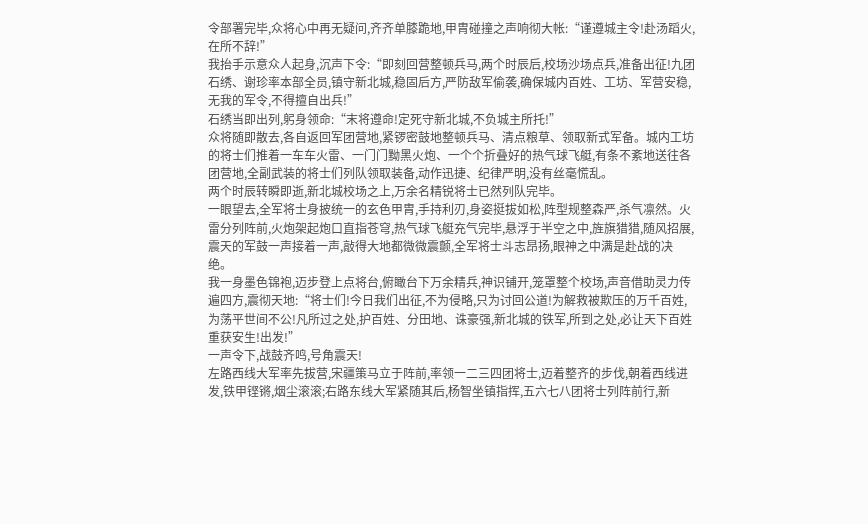令部署完毕,众将心中再无疑问,齐齐单膝跪地,甲胄碰撞之声响彻大帐:“谨遵城主令!赴汤蹈火,在所不辞!”
我抬手示意众人起身,沉声下令:“即刻回营整顿兵马,两个时辰后,校场沙场点兵,准备出征!九团石绣、谢珍率本部全员,镇守新北城,稳固后方,严防敌军偷袭,确保城内百姓、工坊、军营安稳,无我的军令,不得擅自出兵!”
石绣当即出列,躬身领命:“末将遵命!定死守新北城,不负城主所托!”
众将随即散去,各自返回军团营地,紧锣密鼓地整顿兵马、清点粮草、领取新式军备。城内工坊的将士们推着一车车火雷、一门门黝黑火炮、一个个折叠好的热气球飞艇,有条不紊地送往各团营地,全副武装的将士们列队领取装备,动作迅捷、纪律严明,没有丝毫慌乱。
两个时辰转瞬即逝,新北城校场之上,万余名精锐将士已然列队完毕。
一眼望去,全军将士身披统一的玄色甲胄,手持利刃,身姿挺拔如松,阵型规整森严,杀气凛然。火雷分列阵前,火炮架起炮口直指苍穹,热气球飞艇充气完毕,悬浮于半空之中,旌旗猎猎,随风招展,震天的军鼓一声接着一声,敲得大地都微微震颤,全军将士斗志昂扬,眼神之中满是赴战的决绝。
我一身墨色锦袍,迈步登上点将台,俯瞰台下万余精兵,神识铺开,笼罩整个校场,声音借助灵力传遍四方,震彻天地:“将士们!今日我们出征,不为侵略,只为讨回公道!为解救被欺压的万千百姓,为荡平世间不公!凡所过之处,护百姓、分田地、诛豪强,新北城的铁军,所到之处,必让天下百姓重获安生!出发!”
一声令下,战鼓齐鸣,号角震天!
左路西线大军率先拔营,宋疆策马立于阵前,率领一二三四团将士,迈着整齐的步伐,朝着西线进发,铁甲铿锵,烟尘滚滚;右路东线大军紧随其后,杨智坐镇指挥,五六七八团将士列阵前行,新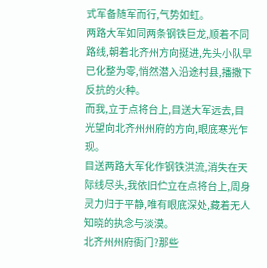式军备随军而行,气势如虹。
两路大军如同两条钢铁巨龙,顺着不同路线,朝着北齐州方向挺进,先头小队早已化整为零,悄然潜入沿途村县,播撒下反抗的火种。
而我,立于点将台上,目送大军远去,目光望向北齐州州府的方向,眼底寒光乍现。
目送两路大军化作钢铁洪流,消失在天际线尽头,我依旧伫立在点将台上,周身灵力归于平静,唯有眼底深处,藏着无人知晓的执念与淡漠。
北齐州州府衙门?那些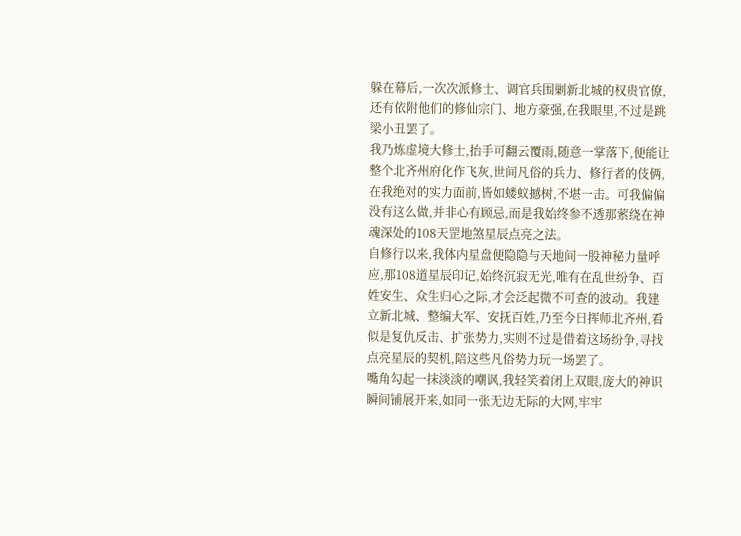躲在幕后,一次次派修士、调官兵围剿新北城的权贵官僚,还有依附他们的修仙宗门、地方豪强,在我眼里,不过是跳梁小丑罢了。
我乃炼虚境大修士,抬手可翻云覆雨,随意一掌落下,便能让整个北齐州府化作飞灰,世间凡俗的兵力、修行者的伎俩,在我绝对的实力面前,皆如蝼蚁撼树,不堪一击。可我偏偏没有这么做,并非心有顾忌,而是我始终参不透那萦绕在神魂深处的108天罡地煞星辰点亮之法。
自修行以来,我体内星盘便隐隐与天地间一股神秘力量呼应,那108道星辰印记,始终沉寂无光,唯有在乱世纷争、百姓安生、众生归心之际,才会泛起微不可查的波动。我建立新北城、整编大军、安抚百姓,乃至今日挥师北齐州,看似是复仇反击、扩张势力,实则不过是借着这场纷争,寻找点亮星辰的契机,陪这些凡俗势力玩一场罢了。
嘴角勾起一抹淡淡的嘲讽,我轻笑着闭上双眼,庞大的神识瞬间铺展开来,如同一张无边无际的大网,牢牢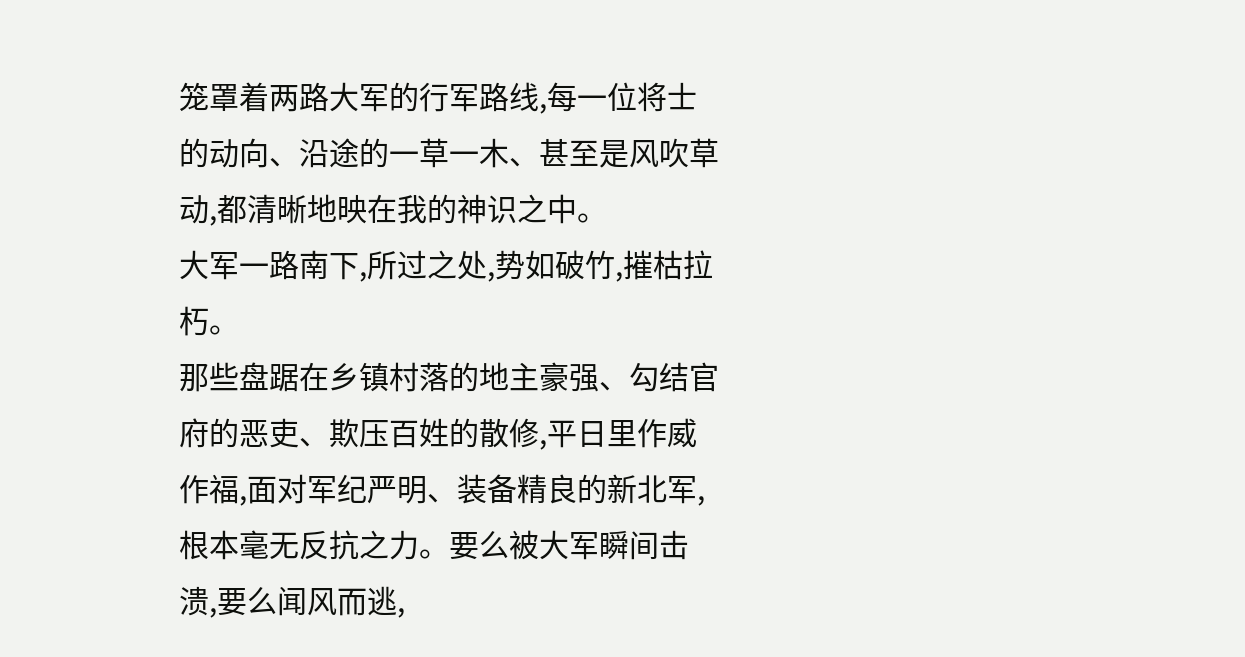笼罩着两路大军的行军路线,每一位将士的动向、沿途的一草一木、甚至是风吹草动,都清晰地映在我的神识之中。
大军一路南下,所过之处,势如破竹,摧枯拉朽。
那些盘踞在乡镇村落的地主豪强、勾结官府的恶吏、欺压百姓的散修,平日里作威作福,面对军纪严明、装备精良的新北军,根本毫无反抗之力。要么被大军瞬间击溃,要么闻风而逃,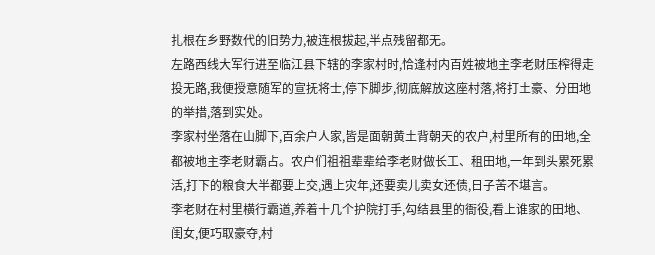扎根在乡野数代的旧势力,被连根拔起,半点残留都无。
左路西线大军行进至临江县下辖的李家村时,恰逢村内百姓被地主李老财压榨得走投无路,我便授意随军的宣抚将士,停下脚步,彻底解放这座村落,将打土豪、分田地的举措,落到实处。
李家村坐落在山脚下,百余户人家,皆是面朝黄土背朝天的农户,村里所有的田地,全都被地主李老财霸占。农户们祖祖辈辈给李老财做长工、租田地,一年到头累死累活,打下的粮食大半都要上交,遇上灾年,还要卖儿卖女还债,日子苦不堪言。
李老财在村里横行霸道,养着十几个护院打手,勾结县里的衙役,看上谁家的田地、闺女,便巧取豪夺,村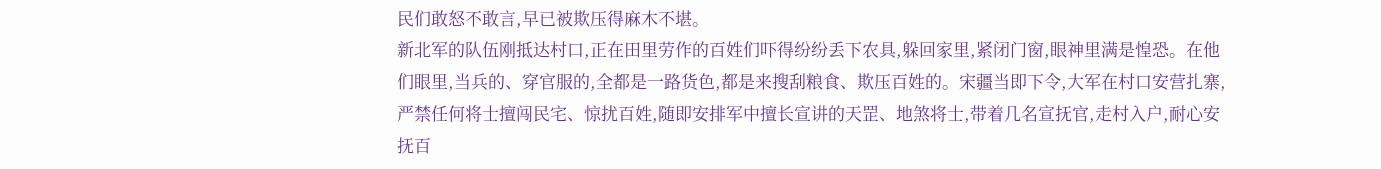民们敢怒不敢言,早已被欺压得麻木不堪。
新北军的队伍刚抵达村口,正在田里劳作的百姓们吓得纷纷丢下农具,躲回家里,紧闭门窗,眼神里满是惶恐。在他们眼里,当兵的、穿官服的,全都是一路货色,都是来搜刮粮食、欺压百姓的。宋疆当即下令,大军在村口安营扎寨,严禁任何将士擅闯民宅、惊扰百姓,随即安排军中擅长宣讲的天罡、地煞将士,带着几名宣抚官,走村入户,耐心安抚百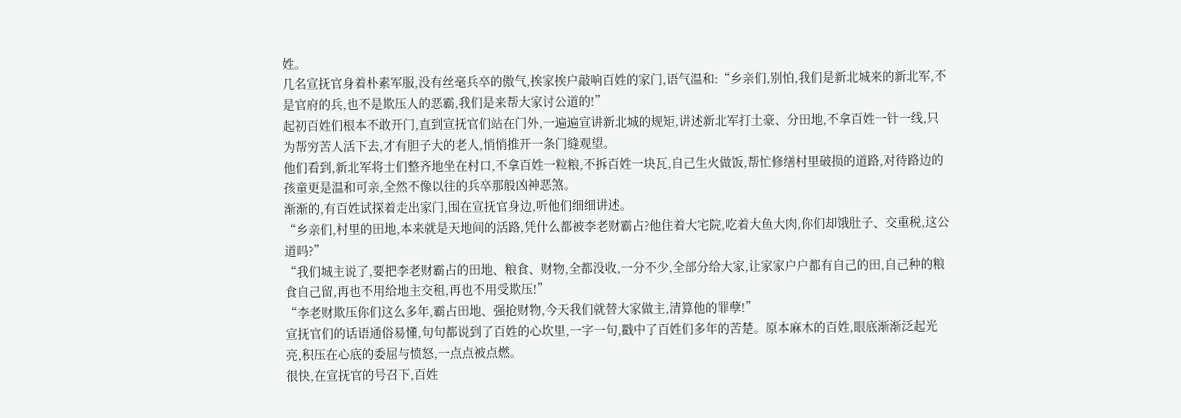姓。
几名宣抚官身着朴素军服,没有丝毫兵卒的傲气,挨家挨户敲响百姓的家门,语气温和:“乡亲们,别怕,我们是新北城来的新北军,不是官府的兵,也不是欺压人的恶霸,我们是来帮大家讨公道的!”
起初百姓们根本不敢开门,直到宣抚官们站在门外,一遍遍宣讲新北城的规矩,讲述新北军打土豪、分田地,不拿百姓一针一线,只为帮穷苦人活下去,才有胆子大的老人,悄悄推开一条门缝观望。
他们看到,新北军将士们整齐地坐在村口,不拿百姓一粒粮,不拆百姓一块瓦,自己生火做饭,帮忙修缮村里破损的道路,对待路边的孩童更是温和可亲,全然不像以往的兵卒那般凶神恶煞。
渐渐的,有百姓试探着走出家门,围在宣抚官身边,听他们细细讲述。
“乡亲们,村里的田地,本来就是天地间的活路,凭什么都被李老财霸占?他住着大宅院,吃着大鱼大肉,你们却饿肚子、交重税,这公道吗?”
“我们城主说了,要把李老财霸占的田地、粮食、财物,全都没收,一分不少,全部分给大家,让家家户户都有自己的田,自己种的粮食自己留,再也不用给地主交租,再也不用受欺压!”
“李老财欺压你们这么多年,霸占田地、强抢财物,今天我们就替大家做主,清算他的罪孽!”
宣抚官们的话语通俗易懂,句句都说到了百姓的心坎里,一字一句,戳中了百姓们多年的苦楚。原本麻木的百姓,眼底渐渐泛起光亮,积压在心底的委屈与愤怒,一点点被点燃。
很快,在宣抚官的号召下,百姓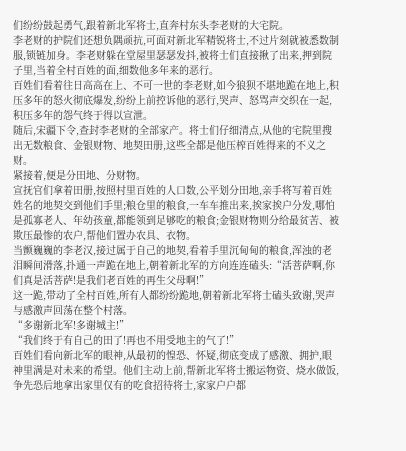们纷纷鼓起勇气,跟着新北军将士,直奔村东头李老财的大宅院。
李老财的护院们还想负隅顽抗,可面对新北军精锐将士,不过片刻就被悉数制服,锁链加身。李老财躲在堂屋里瑟瑟发抖,被将士们直接揪了出来,押到院子里,当着全村百姓的面,细数他多年来的恶行。
百姓们看着往日高高在上、不可一世的李老财,如今狼狈不堪地跪在地上,积压多年的怒火彻底爆发,纷纷上前控诉他的恶行,哭声、怒骂声交织在一起,积压多年的怨气终于得以宣泄。
随后,宋疆下令,查封李老财的全部家产。将士们仔细清点,从他的宅院里搜出无数粮食、金银财物、地契田册,这些全都是他压榨百姓得来的不义之财。
紧接着,便是分田地、分财物。
宣抚官们拿着田册,按照村里百姓的人口数,公平划分田地,亲手将写着百姓姓名的地契交到他们手里;粮仓里的粮食,一车车推出来,挨家挨户分发,哪怕是孤寡老人、年幼孩童,都能领到足够吃的粮食;金银财物则分给最贫苦、被欺压最惨的农户,帮他们置办农具、衣物。
当颤巍巍的李老汉,接过属于自己的地契,看着手里沉甸甸的粮食,浑浊的老泪瞬间滑落,扑通一声跪在地上,朝着新北军的方向连连磕头:“活菩萨啊,你们真是活菩萨!是我们老百姓的再生父母啊!”
这一跪,带动了全村百姓,所有人都纷纷跪地,朝着新北军将士磕头致谢,哭声与感激声回荡在整个村落。
“多谢新北军!多谢城主!”
“我们终于有自己的田了!再也不用受地主的气了!”
百姓们看向新北军的眼神,从最初的惶恐、怀疑,彻底变成了感激、拥护,眼神里满是对未来的希望。他们主动上前,帮新北军将士搬运物资、烧水做饭,争先恐后地拿出家里仅有的吃食招待将士,家家户户都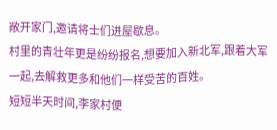敞开家门,邀请将士们进屋歇息。
村里的青壮年更是纷纷报名,想要加入新北军,跟着大军一起,去解救更多和他们一样受苦的百姓。
短短半天时间,李家村便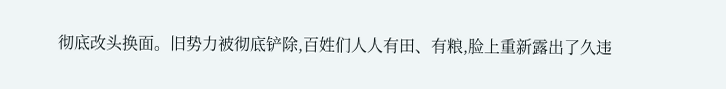彻底改头换面。旧势力被彻底铲除,百姓们人人有田、有粮,脸上重新露出了久违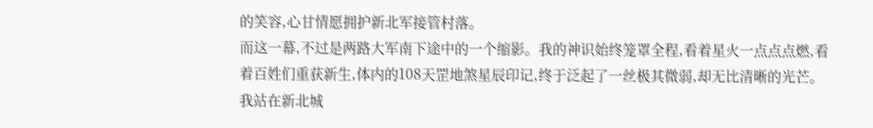的笑容,心甘情愿拥护新北军接管村落。
而这一幕,不过是两路大军南下途中的一个缩影。我的神识始终笼罩全程,看着星火一点点点燃,看着百姓们重获新生,体内的108天罡地煞星辰印记,终于泛起了一丝极其微弱,却无比清晰的光芒。
我站在新北城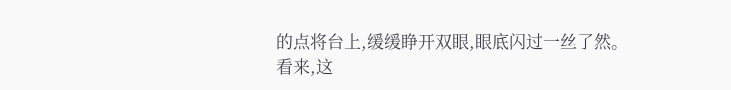的点将台上,缓缓睁开双眼,眼底闪过一丝了然。
看来,这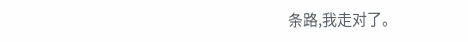条路,我走对了。